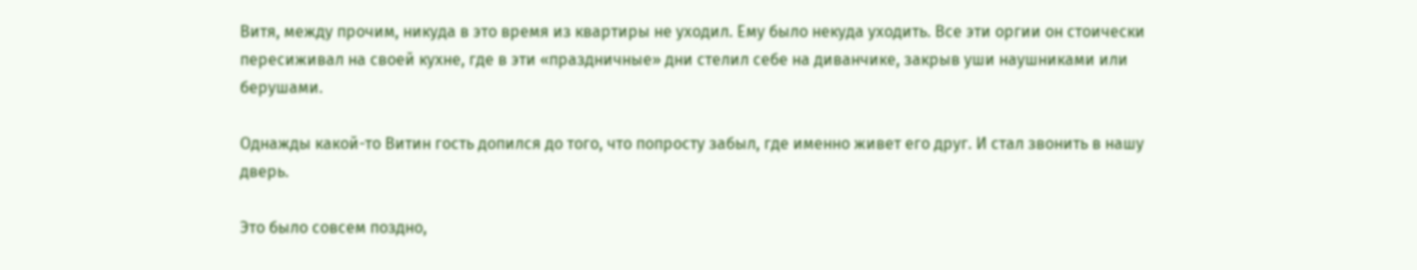Витя, между прочим, никуда в это время из квартиры не уходил. Ему было некуда уходить. Все эти оргии он стоически пересиживал на своей кухне, где в эти «праздничные» дни стелил себе на диванчике, закрыв уши наушниками или берушами.

Однажды какой-то Витин гость допился до того, что попросту забыл, где именно живет его друг. И стал звонить в нашу дверь.

Это было совсем поздно,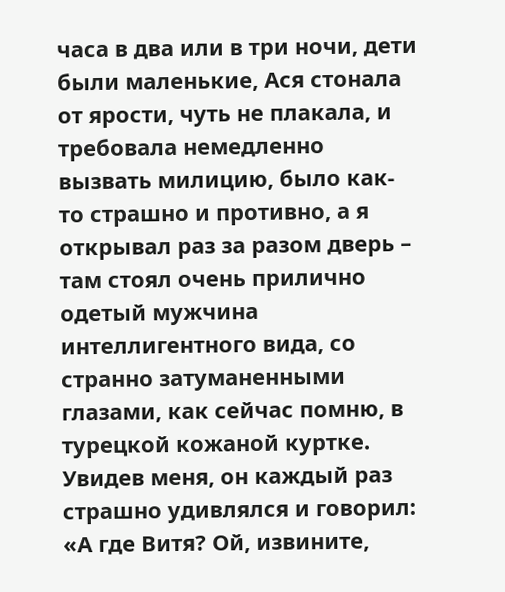часа в два или в три ночи, дети были маленькие, Ася стонала от ярости, чуть не плакала, и требовала немедленно вызвать милицию, было как-то страшно и противно, а я открывал раз за разом дверь – там стоял очень прилично одетый мужчина интеллигентного вида, со странно затуманенными глазами, как сейчас помню, в турецкой кожаной куртке. Увидев меня, он каждый раз страшно удивлялся и говорил: «А где Витя? Ой, извините,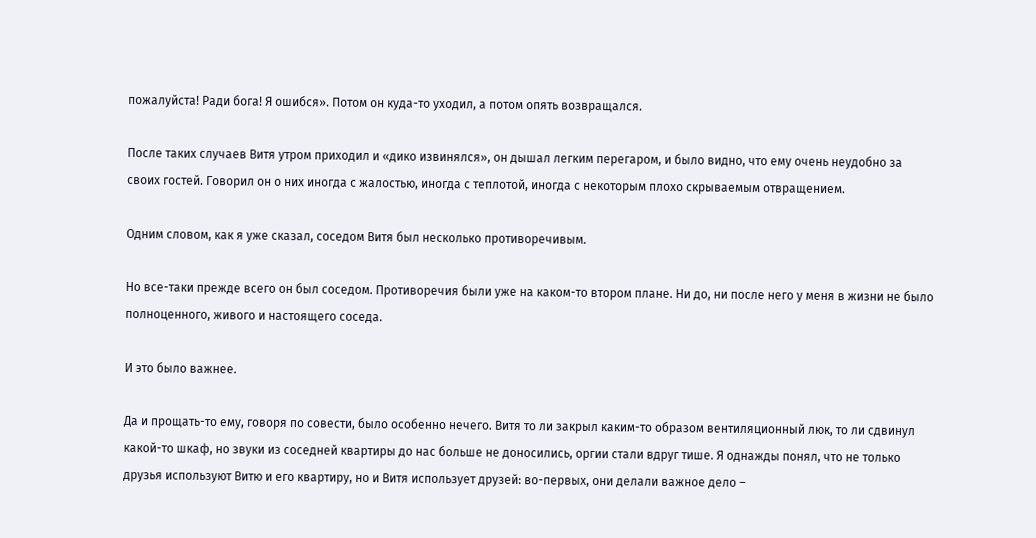пожалуйста! Ради бога! Я ошибся». Потом он куда-то уходил, а потом опять возвращался.

После таких случаев Витя утром приходил и «дико извинялся», он дышал легким перегаром, и было видно, что ему очень неудобно за своих гостей. Говорил он о них иногда с жалостью, иногда с теплотой, иногда с некоторым плохо скрываемым отвращением.

Одним словом, как я уже сказал, соседом Витя был несколько противоречивым.

Но все-таки прежде всего он был соседом. Противоречия были уже на каком-то втором плане. Ни до, ни после него у меня в жизни не было полноценного, живого и настоящего соседа.

И это было важнее.

Да и прощать-то ему, говоря по совести, было особенно нечего. Витя то ли закрыл каким-то образом вентиляционный люк, то ли сдвинул какой-то шкаф, но звуки из соседней квартиры до нас больше не доносились, оргии стали вдруг тише. Я однажды понял, что не только друзья используют Витю и его квартиру, но и Витя использует друзей: во-первых, они делали важное дело –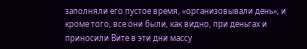заполняли его пустое время, «организовывали день», и кроме того, все они были, как видно, при деньгах и приносили Вите в эти дни массу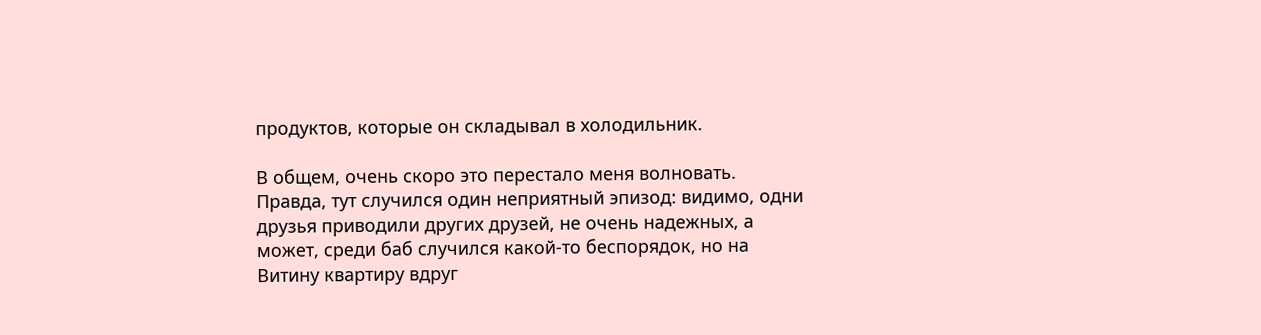продуктов, которые он складывал в холодильник.

В общем, очень скоро это перестало меня волновать. Правда, тут случился один неприятный эпизод: видимо, одни друзья приводили других друзей, не очень надежных, а может, среди баб случился какой-то беспорядок, но на Витину квартиру вдруг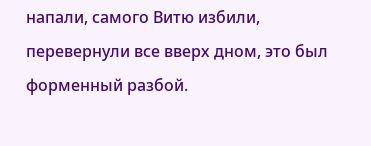напали, самого Витю избили, перевернули все вверх дном, это был форменный разбой.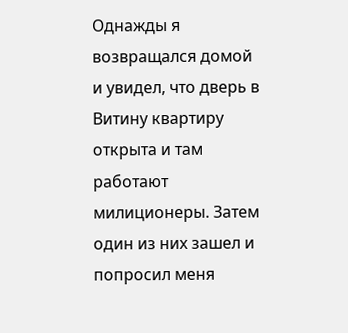Однажды я возвращался домой и увидел, что дверь в Витину квартиру открыта и там работают милиционеры. Затем один из них зашел и попросил меня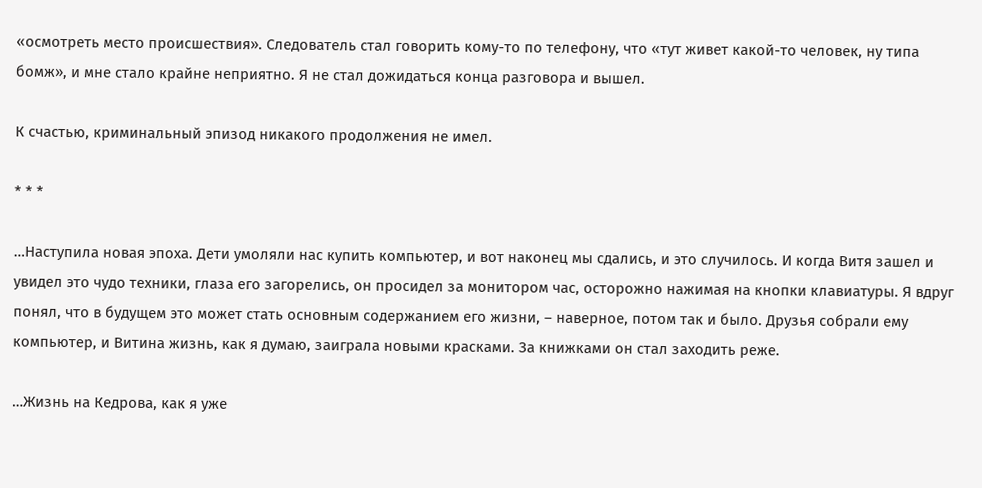«осмотреть место происшествия». Следователь стал говорить кому-то по телефону, что «тут живет какой-то человек, ну типа бомж», и мне стало крайне неприятно. Я не стал дожидаться конца разговора и вышел.

К счастью, криминальный эпизод никакого продолжения не имел.

* * *

…Наступила новая эпоха. Дети умоляли нас купить компьютер, и вот наконец мы сдались, и это случилось. И когда Витя зашел и увидел это чудо техники, глаза его загорелись, он просидел за монитором час, осторожно нажимая на кнопки клавиатуры. Я вдруг понял, что в будущем это может стать основным содержанием его жизни, – наверное, потом так и было. Друзья собрали ему компьютер, и Витина жизнь, как я думаю, заиграла новыми красками. За книжками он стал заходить реже.

…Жизнь на Кедрова, как я уже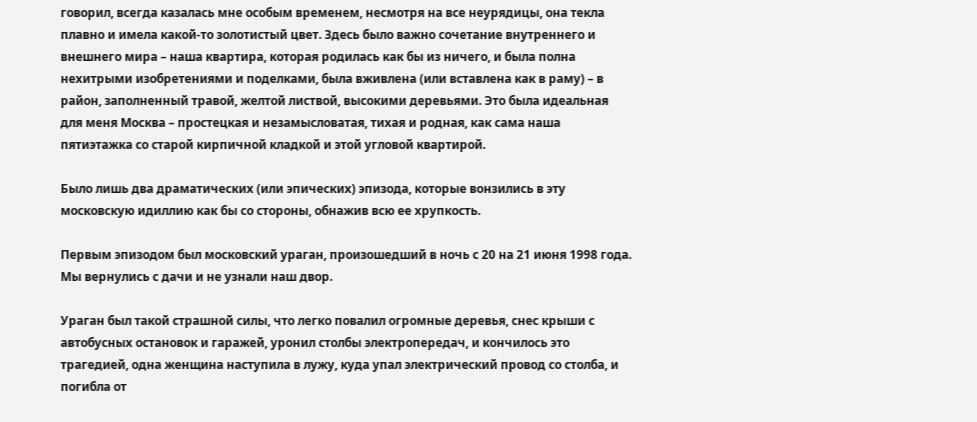говорил, всегда казалась мне особым временем, несмотря на все неурядицы, она текла плавно и имела какой-то золотистый цвет. Здесь было важно сочетание внутреннего и внешнего мира – наша квартира, которая родилась как бы из ничего, и была полна нехитрыми изобретениями и поделками, была вживлена (или вставлена как в раму) – в район, заполненный травой, желтой листвой, высокими деревьями. Это была идеальная для меня Москва – простецкая и незамысловатая, тихая и родная, как сама наша пятиэтажка со старой кирпичной кладкой и этой угловой квартирой.

Было лишь два драматических (или эпических) эпизода, которые вонзились в эту московскую идиллию как бы со стороны, обнажив всю ее хрупкость.

Первым эпизодом был московский ураган, произошедший в ночь с 20 на 21 июня 1998 года. Мы вернулись с дачи и не узнали наш двор.

Ураган был такой страшной силы, что легко повалил огромные деревья, снес крыши с автобусных остановок и гаражей, уронил столбы электропередач, и кончилось это трагедией, одна женщина наступила в лужу, куда упал электрический провод со столба, и погибла от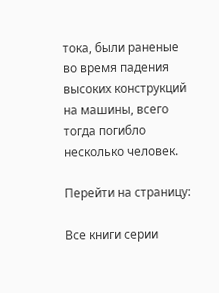тока, были раненые во время падения высоких конструкций на машины, всего тогда погибло несколько человек.

Перейти на страницу:

Все книги серии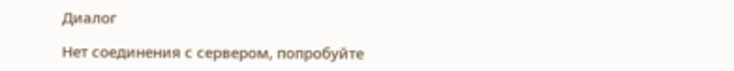Диалог

Нет соединения с сервером, попробуйте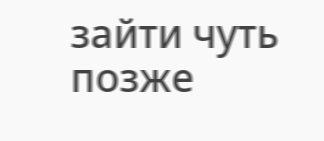зайти чуть позже